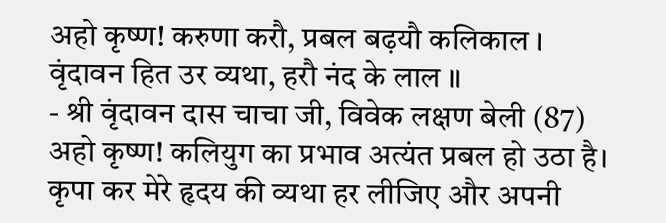अहो कृष्ण! करुणा करौ, प्रबल बढ़यौ कलिकाल ।
वृंदावन हित उर व्यथा, हरौ नंद के लाल ॥
- श्री वृंदावन दास चाचा जी, विवेक लक्षण बेली (87)
अहो कृष्ण! कलियुग का प्रभाव अत्यंत प्रबल हो उठा है। कृपा कर मेरे हृदय की व्यथा हर लीजिए और अपनी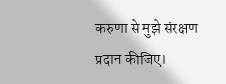करुणा से मुझे संरक्षण प्रदान कीजिए।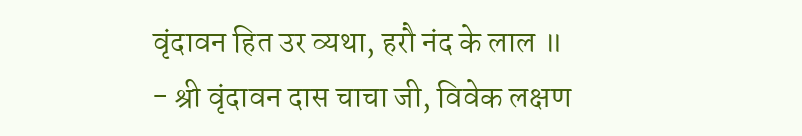वृंदावन हित उर व्यथा, हरौ नंद के लाल ॥
- श्री वृंदावन दास चाचा जी, विवेक लक्षण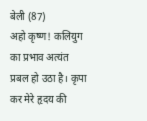बेली (87)
अहो कृष्ण! कलियुग का प्रभाव अत्यंत प्रबल हो उठा है। कृपा कर मेरे हृदय की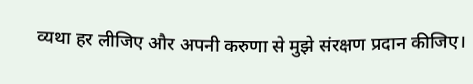व्यथा हर लीजिए और अपनी करुणा से मुझे संरक्षण प्रदान कीजिए।